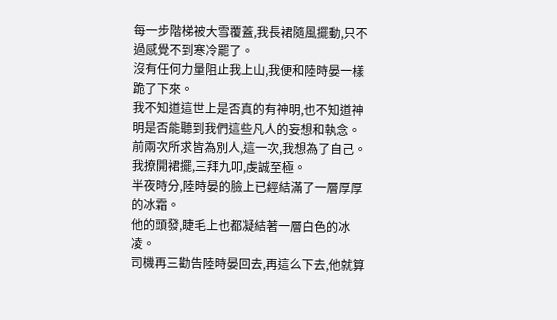每一步階梯被大雪覆蓋,我長裙隨風擺動,只不過感覺不到寒冷罷了。
沒有任何力量阻止我上山,我便和陸時晏一樣跪了下來。
我不知道這世上是否真的有神明,也不知道神明是否能聽到我們這些凡人的妄想和執念。
前兩次所求皆為別人,這一次,我想為了自己。
我撩開裙擺,三拜九叩,虔誠至極。
半夜時分,陸時晏的臉上已經結滿了一層厚厚的冰霜。
他的頭發,睫毛上也都凝結著一層白色的冰凌。
司機再三勸告陸時晏回去,再這么下去,他就算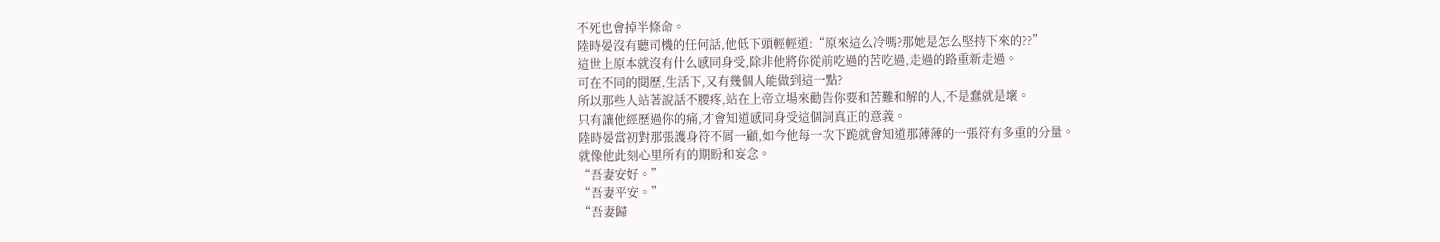不死也會掉半條命。
陸時晏沒有聽司機的任何話,他低下頭輕輕道:“原來這么冷嗎?那她是怎么堅持下來的??”
這世上原本就沒有什么感同身受,除非他將你從前吃過的苦吃過,走過的路重新走過。
可在不同的閱歷,生活下,又有幾個人能做到這一點?
所以那些人站著說話不腰疼,站在上帝立場來勸告你要和苦難和解的人,不是蠢就是壞。
只有讓他經歷過你的痛,才會知道感同身受這個詞真正的意義。
陸時晏當初對那張護身符不屑一顧,如今他每一次下跪就會知道那薄薄的一張符有多重的分量。
就像他此刻心里所有的期盼和妄念。
“吾妻安好。”
“吾妻平安。”
“吾妻歸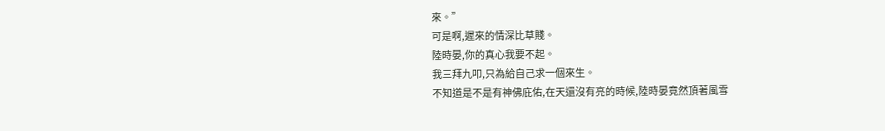來。”
可是啊,遲來的情深比草賤。
陸時晏,你的真心我要不起。
我三拜九叩,只為給自己求一個來生。
不知道是不是有神佛庇佑,在天還沒有亮的時候,陸時晏竟然頂著風雪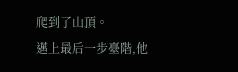爬到了山頂。
邁上最后一步臺階,他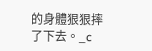的身體狠狠摔了下去。_c